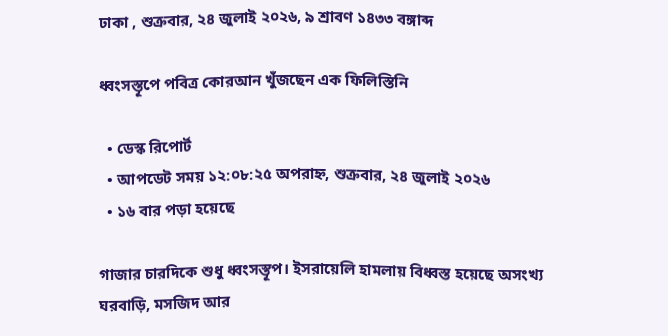ঢাকা , শুক্রবার, ২৪ জুলাই ২০২৬, ৯ শ্রাবণ ১৪৩৩ বঙ্গাব্দ

ধ্বংসস্তূপে পবিত্র কোরআন খুঁজছেন এক ফিলিস্তিনি

  • ডেস্ক রিপোর্ট
  • আপডেট সময় ১২:০৮:২৫ অপরাহ্ন, শুক্রবার, ২৪ জুলাই ২০২৬
  • ১৬ বার পড়া হয়েছে

গাজার চারদিকে শুধু ধ্বংসস্তূপ। ইসরায়েলি হামলায় বিধ্বস্ত হয়েছে অসংখ্য ঘরবাড়ি, মসজিদ আর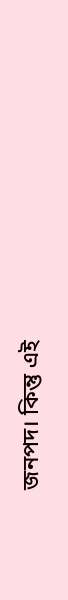জনপদ। কিন্তু এই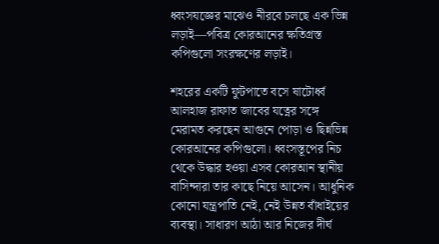ধ্বংসযজ্ঞের মাঝেও নীরবে চলছে এক ভিন্ন লড়াই—পবিত্র কোরআনের ক্ষতিগ্রস্ত কপিগুলো সংরক্ষণের লড়াই।

শহরের একটি ফুটপাতে বসে ষাটোর্ধ্ব আলহাজ রাফাত জাবের যত্নের সঙ্গে মেরামত করছেন আগুনে পোড়া ও ছিন্নভিন্ন কোরআনের কপিগুলো। ধ্বংসস্তূপের নিচ থেকে উদ্ধার হওয়া এসব কোরআন স্থানীয় বাসিন্দারা তার কাছে নিয়ে আসেন। আধুনিক কোনো যন্ত্রপাতি নেই, নেই উন্নত বাঁধাইয়ের ব্যবস্থা। সাধারণ আঠা আর নিজের দীর্ঘ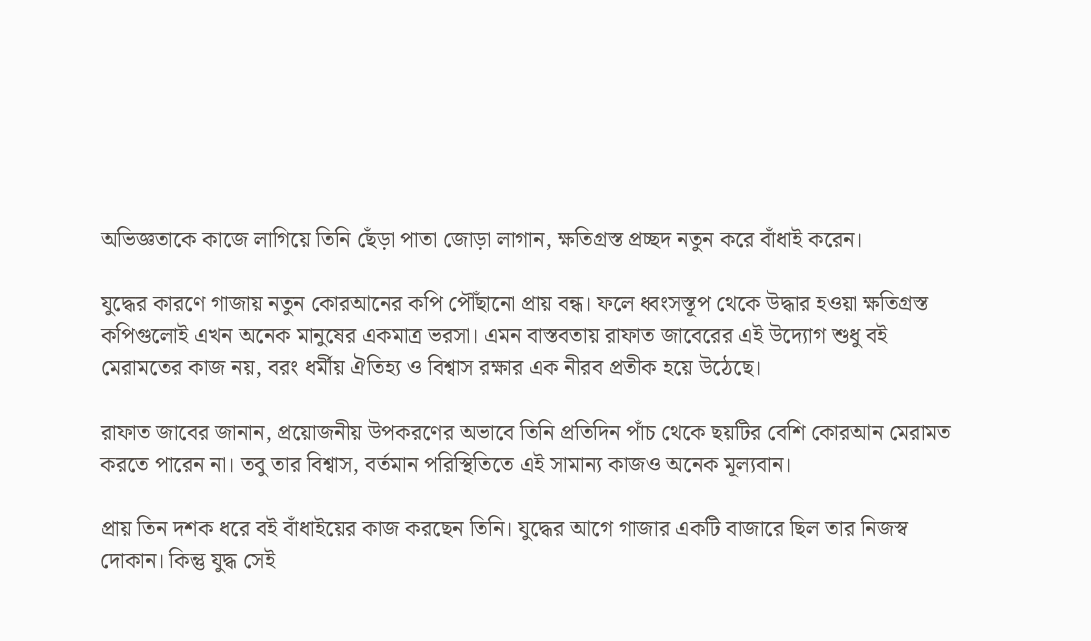অভিজ্ঞতাকে কাজে লাগিয়ে তিনি ছেঁড়া পাতা জোড়া লাগান, ক্ষতিগ্রস্ত প্রচ্ছদ নতুন করে বাঁধাই করেন।

যুদ্ধের কারণে গাজায় নতুন কোরআনের কপি পৌঁছানো প্রায় বন্ধ। ফলে ধ্বংসস্তূপ থেকে উদ্ধার হওয়া ক্ষতিগ্রস্ত কপিগুলোই এখন অনেক মানুষের একমাত্র ভরসা। এমন বাস্তবতায় রাফাত জাবেরের এই উদ্যোগ শুধু বই মেরামতের কাজ নয়, বরং ধর্মীয় ঐতিহ্য ও বিশ্বাস রক্ষার এক নীরব প্রতীক হয়ে উঠেছে।

রাফাত জাবের জানান, প্রয়োজনীয় উপকরণের অভাবে তিনি প্রতিদিন পাঁচ থেকে ছয়টির বেশি কোরআন মেরামত করতে পারেন না। তবু তার বিশ্বাস, বর্তমান পরিস্থিতিতে এই সামান্য কাজও অনেক মূল্যবান।

প্রায় তিন দশক ধরে বই বাঁধাইয়ের কাজ করছেন তিনি। যুদ্ধের আগে গাজার একটি বাজারে ছিল তার নিজস্ব দোকান। কিন্তু যুদ্ধ সেই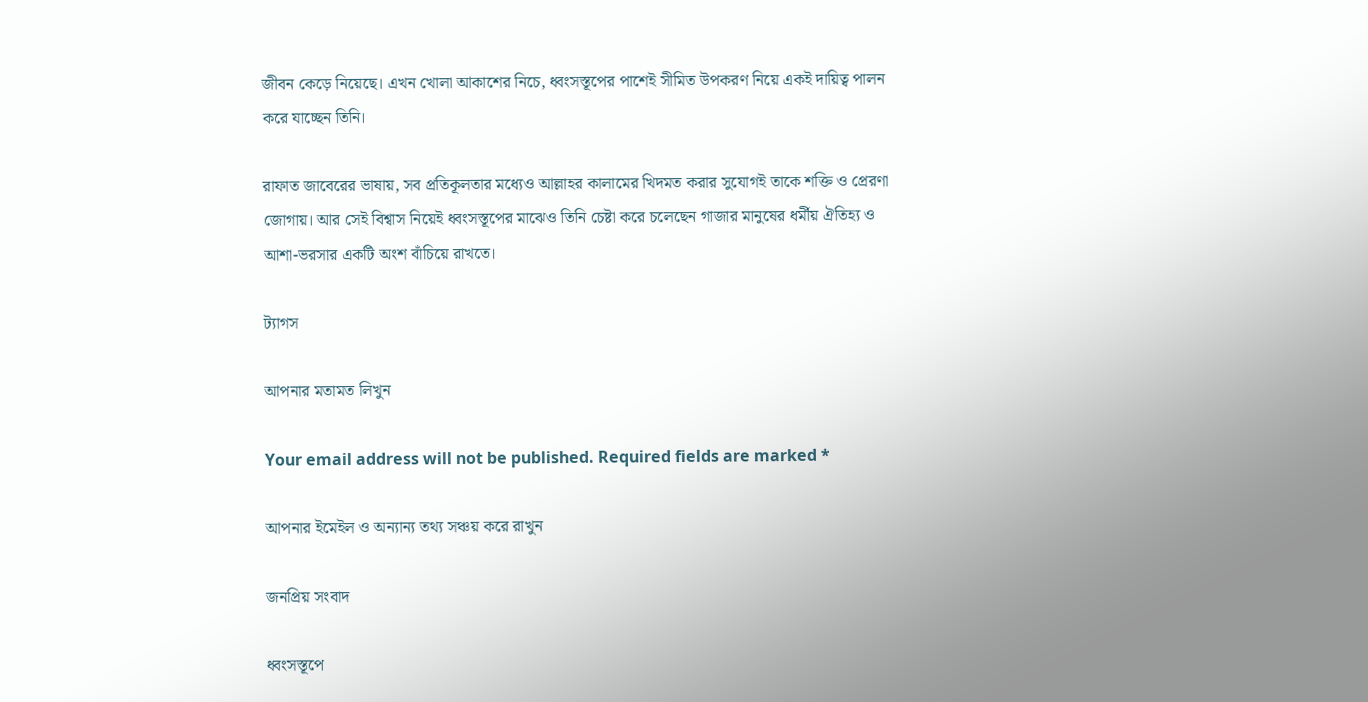জীবন কেড়ে নিয়েছে। এখন খোলা আকাশের নিচে, ধ্বংসস্তূপের পাশেই সীমিত উপকরণ নিয়ে একই দায়িত্ব পালন করে যাচ্ছেন তিনি।

রাফাত জাবেরের ভাষায়, সব প্রতিকূলতার মধ্যেও আল্লাহর কালামের খিদমত করার সুযোগই তাকে শক্তি ও প্রেরণা জোগায়। আর সেই বিশ্বাস নিয়েই ধ্বংসস্তূপের মাঝেও তিনি চেষ্টা করে চলেছেন গাজার মানুষের ধর্মীয় ঐতিহ্য ও আশা-ভরসার একটি অংশ বাঁচিয়ে রাখতে।

ট্যাগস

আপনার মতামত লিখুন

Your email address will not be published. Required fields are marked *

আপনার ইমেইল ও অন্যান্য তথ্য সঞ্চয় করে রাখুন

জনপ্রিয় সংবাদ

ধ্বংসস্তূপে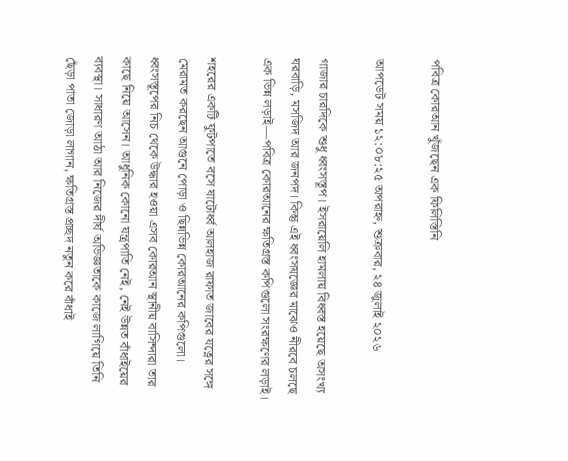পবিত্র কোরআন খুঁজছেন এক ফিলিস্তিনি

আপডেট সময় ১২:০৮:২৫ অপরাহ্ন, শুক্রবার, ২৪ জুলাই ২০২৬

গাজার চারদিকে শুধু ধ্বংসস্তূপ। ইসরায়েলি হামলায় বিধ্বস্ত হয়েছে অসংখ্য ঘরবাড়ি, মসজিদ আর জনপদ। কিন্তু এই ধ্বংসযজ্ঞের মাঝেও নীরবে চলছে এক ভিন্ন লড়াই—পবিত্র কোরআনের ক্ষতিগ্রস্ত কপিগুলো সংরক্ষণের লড়াই।

শহরের একটি ফুটপাতে বসে ষাটোর্ধ্ব আলহাজ রাফাত জাবের যত্নের সঙ্গে মেরামত করছেন আগুনে পোড়া ও ছিন্নভিন্ন কোরআনের কপিগুলো। ধ্বংসস্তূপের নিচ থেকে উদ্ধার হওয়া এসব কোরআন স্থানীয় বাসিন্দারা তার কাছে নিয়ে আসেন। আধুনিক কোনো যন্ত্রপাতি নেই, নেই উন্নত বাঁধাইয়ের ব্যবস্থা। সাধারণ আঠা আর নিজের দীর্ঘ অভিজ্ঞতাকে কাজে লাগিয়ে তিনি ছেঁড়া পাতা জোড়া লাগান, ক্ষতিগ্রস্ত প্রচ্ছদ নতুন করে বাঁধাই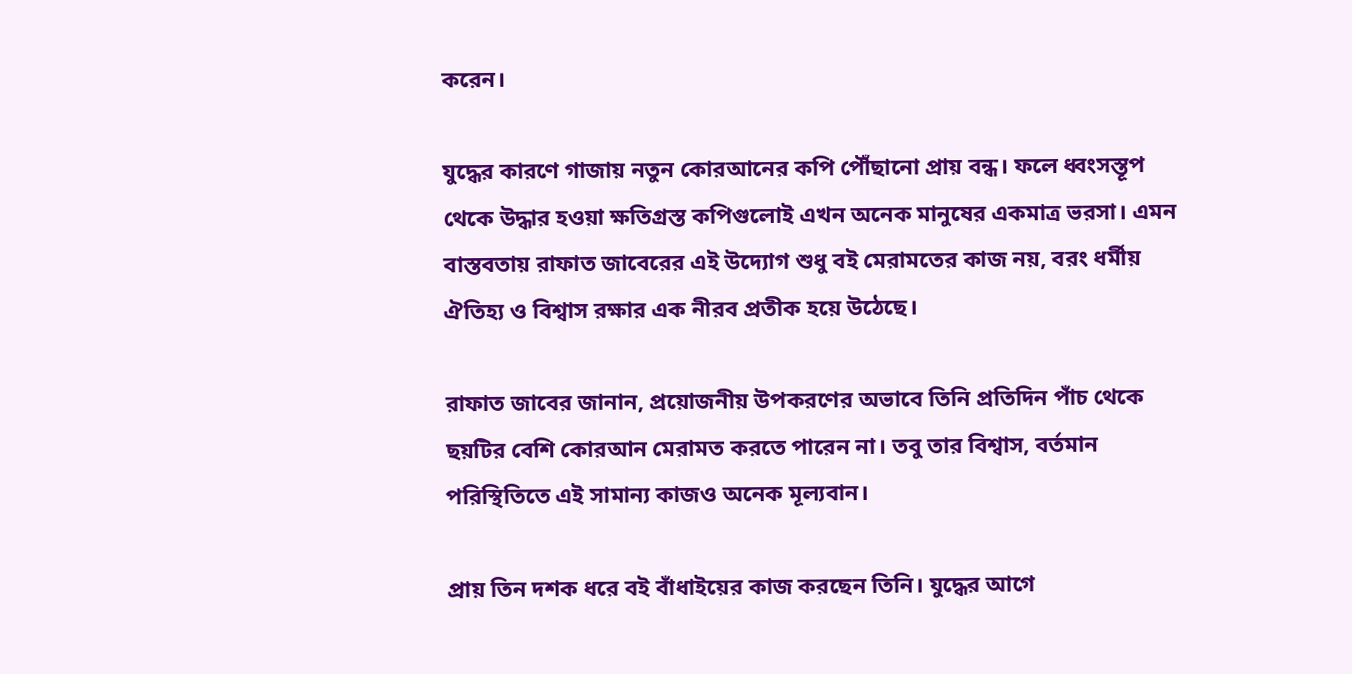করেন।

যুদ্ধের কারণে গাজায় নতুন কোরআনের কপি পৌঁছানো প্রায় বন্ধ। ফলে ধ্বংসস্তূপ থেকে উদ্ধার হওয়া ক্ষতিগ্রস্ত কপিগুলোই এখন অনেক মানুষের একমাত্র ভরসা। এমন বাস্তবতায় রাফাত জাবেরের এই উদ্যোগ শুধু বই মেরামতের কাজ নয়, বরং ধর্মীয় ঐতিহ্য ও বিশ্বাস রক্ষার এক নীরব প্রতীক হয়ে উঠেছে।

রাফাত জাবের জানান, প্রয়োজনীয় উপকরণের অভাবে তিনি প্রতিদিন পাঁচ থেকে ছয়টির বেশি কোরআন মেরামত করতে পারেন না। তবু তার বিশ্বাস, বর্তমান পরিস্থিতিতে এই সামান্য কাজও অনেক মূল্যবান।

প্রায় তিন দশক ধরে বই বাঁধাইয়ের কাজ করছেন তিনি। যুদ্ধের আগে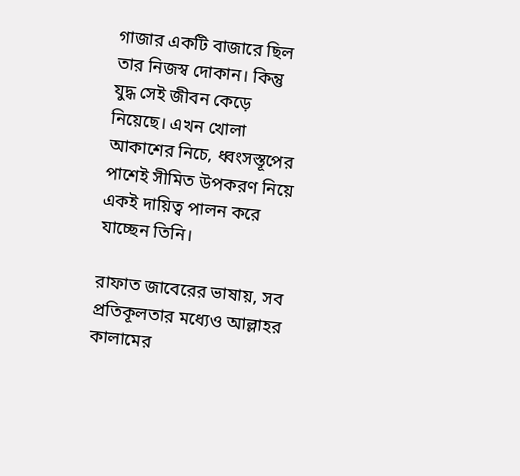গাজার একটি বাজারে ছিল তার নিজস্ব দোকান। কিন্তু যুদ্ধ সেই জীবন কেড়ে নিয়েছে। এখন খোলা আকাশের নিচে, ধ্বংসস্তূপের পাশেই সীমিত উপকরণ নিয়ে একই দায়িত্ব পালন করে যাচ্ছেন তিনি।

রাফাত জাবেরের ভাষায়, সব প্রতিকূলতার মধ্যেও আল্লাহর কালামের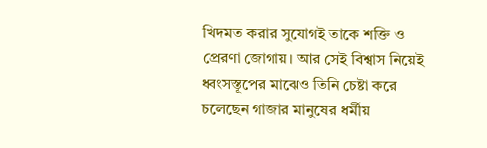খিদমত করার সুযোগই তাকে শক্তি ও প্রেরণা জোগায়। আর সেই বিশ্বাস নিয়েই ধ্বংসস্তূপের মাঝেও তিনি চেষ্টা করে চলেছেন গাজার মানুষের ধর্মীয়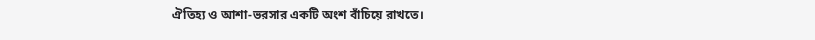ঐতিহ্য ও আশা-ভরসার একটি অংশ বাঁচিয়ে রাখতে।